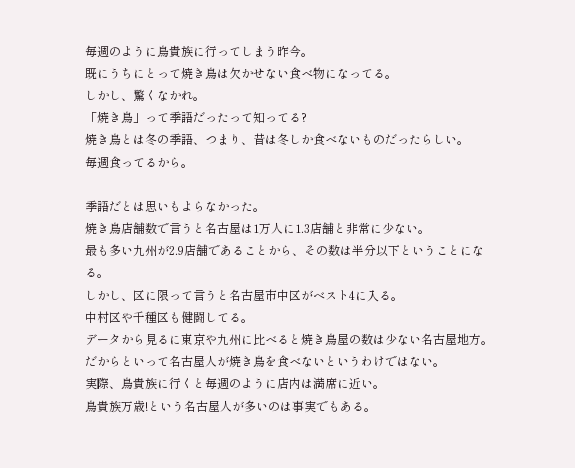毎週のように鳥貴族に行ってしまう昨今。
既にうちにとって焼き鳥は欠かせない食べ物になってる。
しかし、驚くなかれ。
「焼き鳥」って季語だったって知ってる?
焼き鳥とは冬の季語、つまり、昔は冬しか食べないものだったらしい。
毎週食ってるから。

季語だとは思いもよらなかった。
焼き鳥店舗数で言うと名古屋は1万人に1.3店舗と非常に少ない。
最も多い九州が2.9店舗であることから、その数は半分以下ということになる。
しかし、区に限って言うと名古屋市中区がベスト4に入る。
中村区や千種区も健闘してる。
データから見るに東京や九州に比べると焼き鳥屋の数は少ない名古屋地方。
だからといって名古屋人が焼き鳥を食べないというわけではない。
実際、鳥貴族に行くと毎週のように店内は満席に近い。
鳥貴族万歳!という名古屋人が多いのは事実でもある。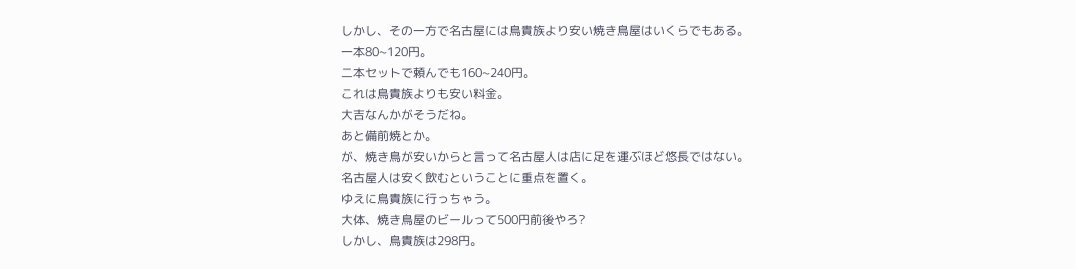しかし、その一方で名古屋には鳥貴族より安い焼き鳥屋はいくらでもある。
一本80~120円。
二本セットで頼んでも160~240円。
これは鳥貴族よりも安い料金。
大吉なんかがそうだね。
あと備前焼とか。
が、焼き鳥が安いからと言って名古屋人は店に足を運ぶほど悠長ではない。
名古屋人は安く飲むということに重点を置く。
ゆえに鳥貴族に行っちゃう。
大体、焼き鳥屋のビールって500円前後やろ?
しかし、鳥貴族は298円。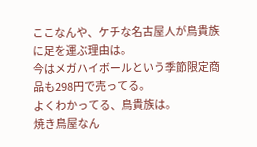ここなんや、ケチな名古屋人が鳥貴族に足を運ぶ理由は。
今はメガハイボールという季節限定商品も298円で売ってる。
よくわかってる、鳥貴族は。
焼き鳥屋なん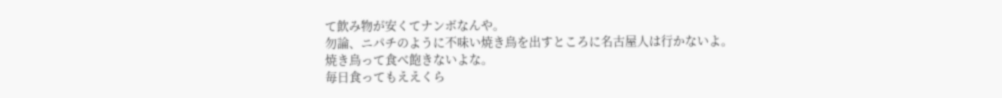て飲み物が安くてナンボなんや。
勿論、ニパチのように不味い焼き鳥を出すところに名古屋人は行かないよ。
焼き鳥って食べ飽きないよな。
毎日食ってもええくら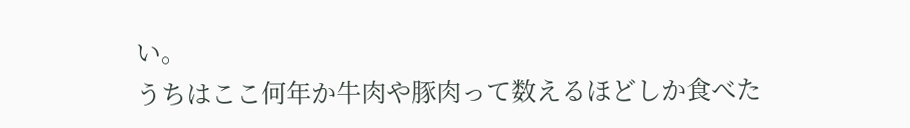い。
うちはここ何年か牛肉や豚肉って数えるほどしか食べた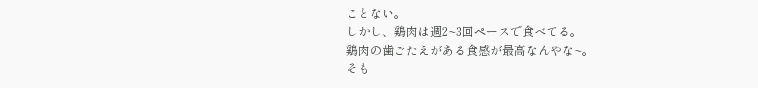ことない。
しかし、鶏肉は週2~3回ペースで食べてる。
鶏肉の歯ごたえがある食感が最高なんやな~。
そも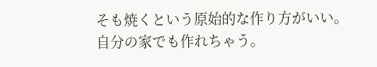そも焼くという原始的な作り方がいい。
自分の家でも作れちゃう。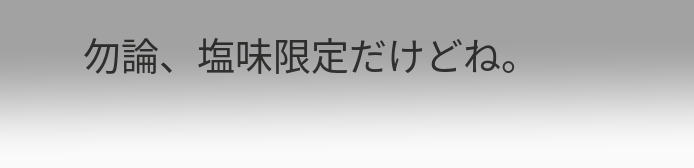勿論、塩味限定だけどね。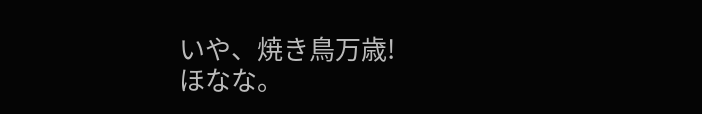いや、焼き鳥万歳!
ほなな。